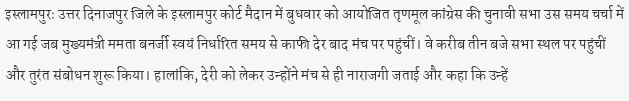इस्लामपुरः उत्तर दिनाजपुर जिले के इस्लामपुर कोर्ट मैदान में बुधवार को आयोजित तृणमूल कांग्रेस की चुनावी सभा उस समय चर्चा में आ गई जब मुख्यमंत्री ममता बनर्जी स्वयं निर्धारित समय से काफी देर बाद मंच पर पहुंचीं। वे करीब तीन बजे सभा स्थल पर पहुंचीं और तुरंत संबोधन शुरू किया। हालांकि, देरी को लेकर उन्होंने मंच से ही नाराजगी जताई और कहा कि उन्हें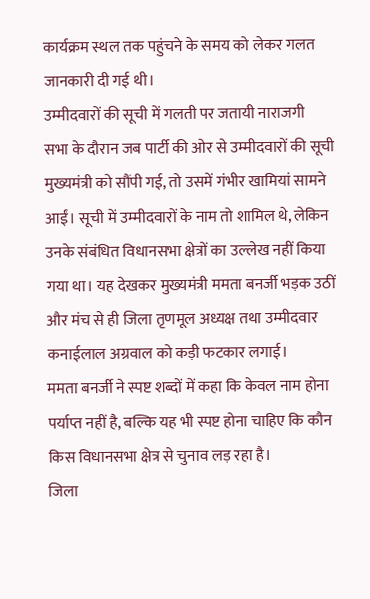कार्यक्रम स्थल तक पहुंचने के समय को लेकर गलत जानकारी दी गई थी।
उम्मीदवारों की सूची में गलती पर जतायी नाराजगी
सभा के दौरान जब पार्टी की ओर से उम्मीदवारों की सूची मुख्यमंत्री को सौंपी गई, तो उसमें गंभीर खामियां सामने आईं। सूची में उम्मीदवारों के नाम तो शामिल थे, लेकिन उनके संबंधित विधानसभा क्षेत्रों का उल्लेख नहीं किया गया था। यह देखकर मुख्यमंत्री ममता बनर्जी भड़क उठीं और मंच से ही जिला तृणमूल अध्यक्ष तथा उम्मीदवार कनाईलाल अग्रवाल को कड़ी फटकार लगाई।
ममता बनर्जी ने स्पष्ट शब्दों में कहा कि केवल नाम होना पर्याप्त नहीं है, बल्कि यह भी स्पष्ट होना चाहिए कि कौन किस विधानसभा क्षेत्र से चुनाव लड़ रहा है।
जिला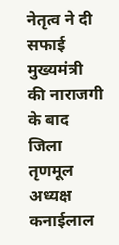नेतृत्व ने दी सफाई
मुख्यमंत्री की नाराजगी के बाद जिला तृणमूल अध्यक्ष कनाईलाल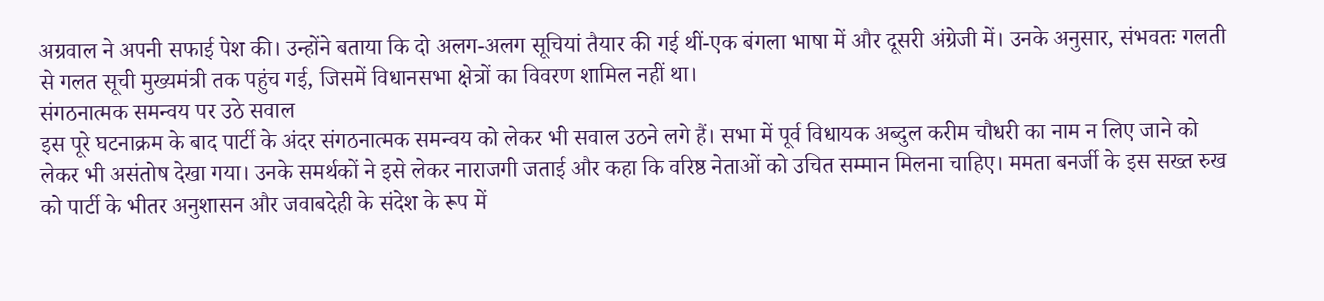अग्रवाल ने अपनी सफाई पेश की। उन्होंने बताया कि दो अलग-अलग सूचियां तैयार की गई थीं-एक बंगला भाषा में और दूसरी अंग्रेजी में। उनके अनुसार, संभवतः गलती से गलत सूची मुख्यमंत्री तक पहुंच गई, जिसमें विधानसभा क्षेत्रों का विवरण शामिल नहीं था।
संगठनात्मक समन्वय पर उठे सवाल
इस पूरे घटनाक्रम के बाद पार्टी के अंदर संगठनात्मक समन्वय को लेकर भी सवाल उठने लगे हैं। सभा में पूर्व विधायक अब्दुल करीम चौधरी का नाम न लिए जाने को लेकर भी असंतोष देखा गया। उनके समर्थकों ने इसे लेकर नाराजगी जताई और कहा कि वरिष्ठ नेताओं को उचित सम्मान मिलना चाहिए। ममता बनर्जी के इस सख्त रुख को पार्टी के भीतर अनुशासन और जवाबदेही के संदेश के रूप में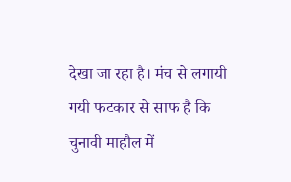देखा जा रहा है। मंच से लगायी गयी फटकार से साफ है कि चुनावी माहौल में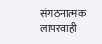संगठनात्मक लापरवाही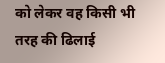को लेकर वह किसी भी तरह की ढिलाई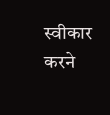स्वीकार करने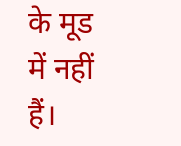के मूड में नहीं हैं।